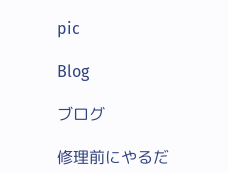pic

Blog

ブログ

修理前にやるだ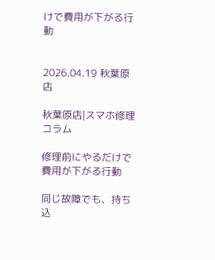けで費用が下がる行動


2026.04.19 秋葉原店

秋葉原店|スマホ修理コラム

修理前にやるだけで費用が下がる行動

同じ故障でも、持ち込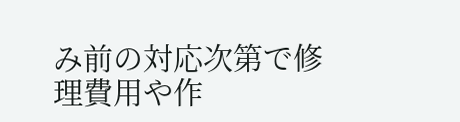み前の対応次第で修理費用や作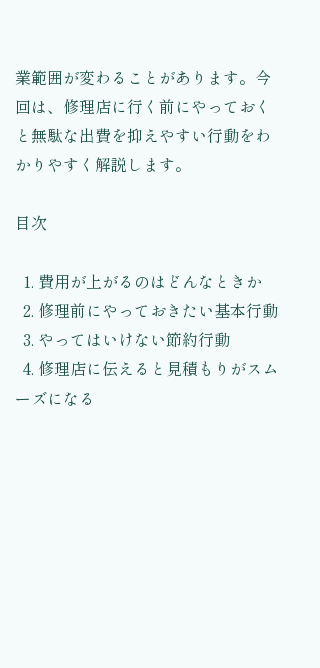業範囲が変わることがあります。今回は、修理店に行く前にやっておくと無駄な出費を抑えやすい行動をわかりやすく解説します。

目次

  1. 費用が上がるのはどんなときか
  2. 修理前にやっておきたい基本行動
  3. やってはいけない節約行動
  4. 修理店に伝えると見積もりがスムーズになる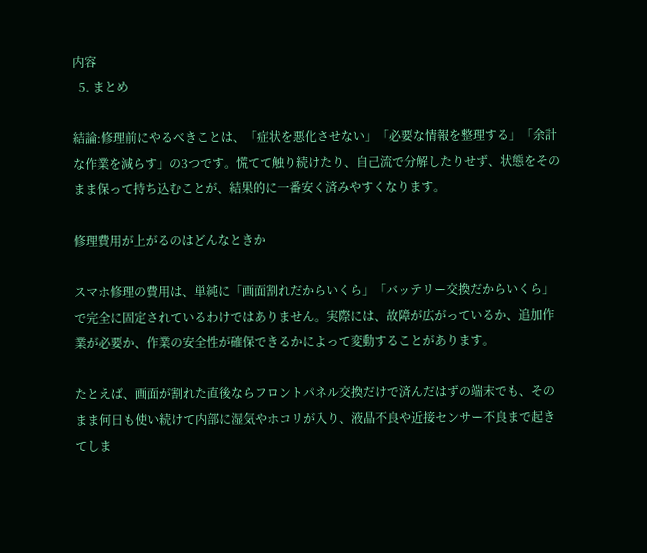内容
  5. まとめ

結論:修理前にやるべきことは、「症状を悪化させない」「必要な情報を整理する」「余計な作業を減らす」の3つです。慌てて触り続けたり、自己流で分解したりせず、状態をそのまま保って持ち込むことが、結果的に一番安く済みやすくなります。

修理費用が上がるのはどんなときか

スマホ修理の費用は、単純に「画面割れだからいくら」「バッテリー交換だからいくら」で完全に固定されているわけではありません。実際には、故障が広がっているか、追加作業が必要か、作業の安全性が確保できるかによって変動することがあります。

たとえば、画面が割れた直後ならフロントパネル交換だけで済んだはずの端末でも、そのまま何日も使い続けて内部に湿気やホコリが入り、液晶不良や近接センサー不良まで起きてしま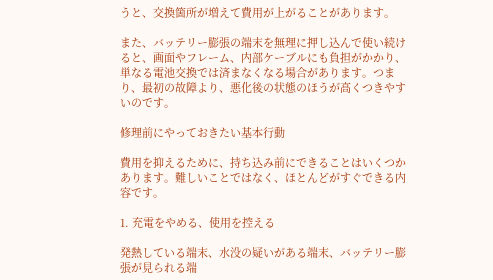うと、交換箇所が増えて費用が上がることがあります。

また、バッテリー膨張の端末を無理に押し込んで使い続けると、画面やフレーム、内部ケーブルにも負担がかかり、単なる電池交換では済まなくなる場合があります。つまり、最初の故障より、悪化後の状態のほうが高くつきやすいのです。

修理前にやっておきたい基本行動

費用を抑えるために、持ち込み前にできることはいくつかあります。難しいことではなく、ほとんどがすぐできる内容です。

1. 充電をやめる、使用を控える

発熱している端末、水没の疑いがある端末、バッテリー膨張が見られる端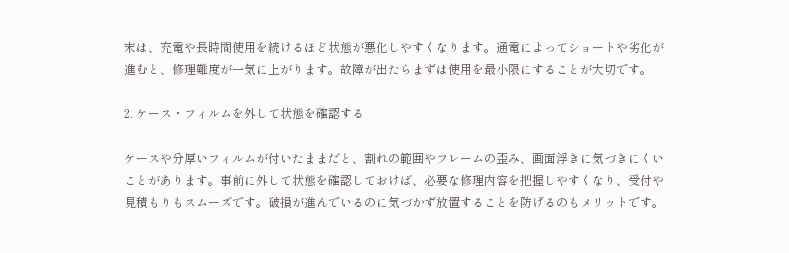末は、充電や長時間使用を続けるほど状態が悪化しやすくなります。通電によってショートや劣化が進むと、修理難度が一気に上がります。故障が出たらまずは使用を最小限にすることが大切です。

2. ケース・フィルムを外して状態を確認する

ケースや分厚いフィルムが付いたままだと、割れの範囲やフレームの歪み、画面浮きに気づきにくいことがあります。事前に外して状態を確認しておけば、必要な修理内容を把握しやすくなり、受付や見積もりもスムーズです。破損が進んでいるのに気づかず放置することを防げるのもメリットです。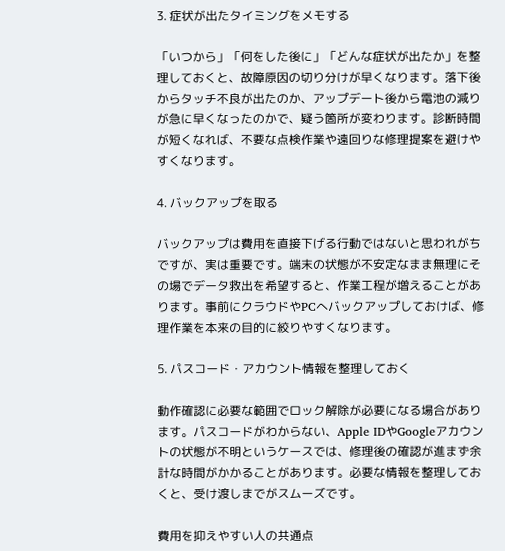3. 症状が出たタイミングをメモする

「いつから」「何をした後に」「どんな症状が出たか」を整理しておくと、故障原因の切り分けが早くなります。落下後からタッチ不良が出たのか、アップデート後から電池の減りが急に早くなったのかで、疑う箇所が変わります。診断時間が短くなれば、不要な点検作業や遠回りな修理提案を避けやすくなります。

4. バックアップを取る

バックアップは費用を直接下げる行動ではないと思われがちですが、実は重要です。端末の状態が不安定なまま無理にその場でデータ救出を希望すると、作業工程が増えることがあります。事前にクラウドやPCへバックアップしておけば、修理作業を本来の目的に絞りやすくなります。

5. パスコード・アカウント情報を整理しておく

動作確認に必要な範囲でロック解除が必要になる場合があります。パスコードがわからない、Apple IDやGoogleアカウントの状態が不明というケースでは、修理後の確認が進まず余計な時間がかかることがあります。必要な情報を整理しておくと、受け渡しまでがスムーズです。

費用を抑えやすい人の共通点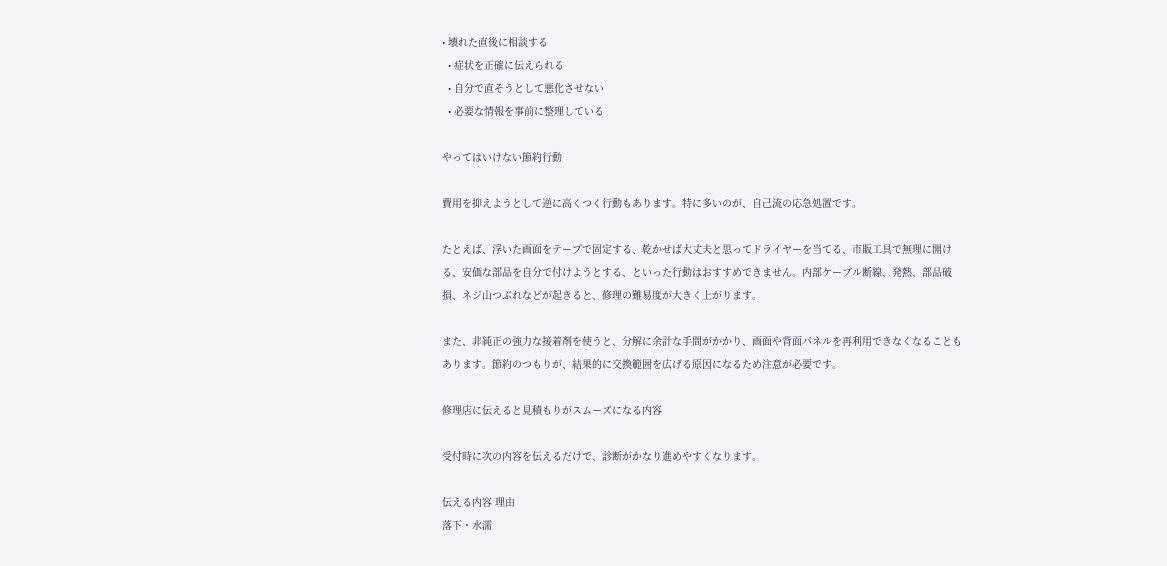• 壊れた直後に相談する
  • 症状を正確に伝えられる
  • 自分で直そうとして悪化させない
  • 必要な情報を事前に整理している

やってはいけない節約行動

費用を抑えようとして逆に高くつく行動もあります。特に多いのが、自己流の応急処置です。

たとえば、浮いた画面をテープで固定する、乾かせば大丈夫と思ってドライヤーを当てる、市販工具で無理に開ける、安価な部品を自分で付けようとする、といった行動はおすすめできません。内部ケーブル断線、発熱、部品破損、ネジ山つぶれなどが起きると、修理の難易度が大きく上がります。

また、非純正の強力な接着剤を使うと、分解に余計な手間がかかり、画面や背面パネルを再利用できなくなることもあります。節約のつもりが、結果的に交換範囲を広げる原因になるため注意が必要です。

修理店に伝えると見積もりがスムーズになる内容

受付時に次の内容を伝えるだけで、診断がかなり進めやすくなります。

伝える内容 理由
落下・水濡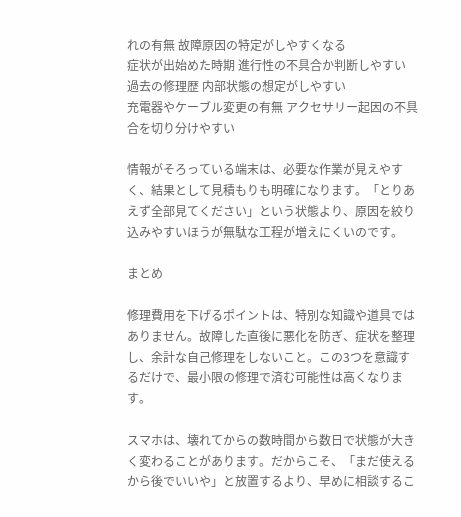れの有無 故障原因の特定がしやすくなる
症状が出始めた時期 進行性の不具合か判断しやすい
過去の修理歴 内部状態の想定がしやすい
充電器やケーブル変更の有無 アクセサリー起因の不具合を切り分けやすい

情報がそろっている端末は、必要な作業が見えやすく、結果として見積もりも明確になります。「とりあえず全部見てください」という状態より、原因を絞り込みやすいほうが無駄な工程が増えにくいのです。

まとめ

修理費用を下げるポイントは、特別な知識や道具ではありません。故障した直後に悪化を防ぎ、症状を整理し、余計な自己修理をしないこと。この3つを意識するだけで、最小限の修理で済む可能性は高くなります。

スマホは、壊れてからの数時間から数日で状態が大きく変わることがあります。だからこそ、「まだ使えるから後でいいや」と放置するより、早めに相談するこ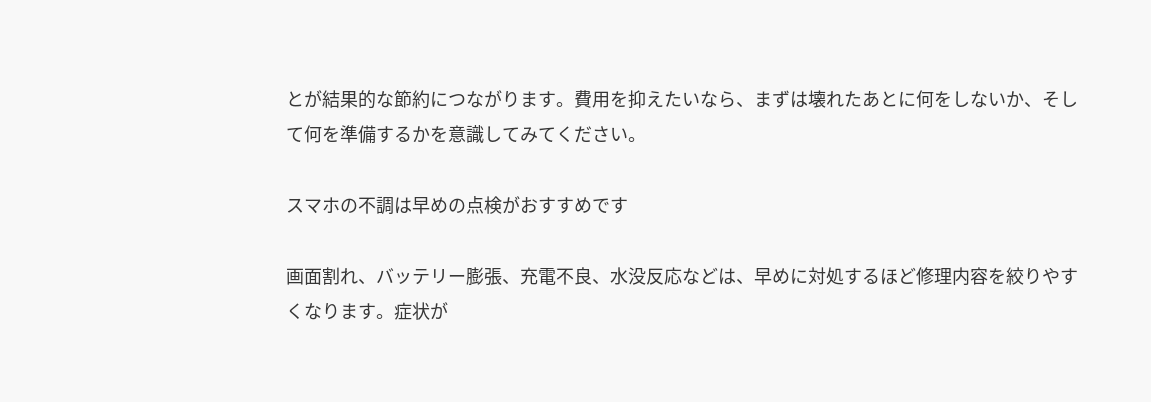とが結果的な節約につながります。費用を抑えたいなら、まずは壊れたあとに何をしないか、そして何を準備するかを意識してみてください。

スマホの不調は早めの点検がおすすめです

画面割れ、バッテリー膨張、充電不良、水没反応などは、早めに対処するほど修理内容を絞りやすくなります。症状が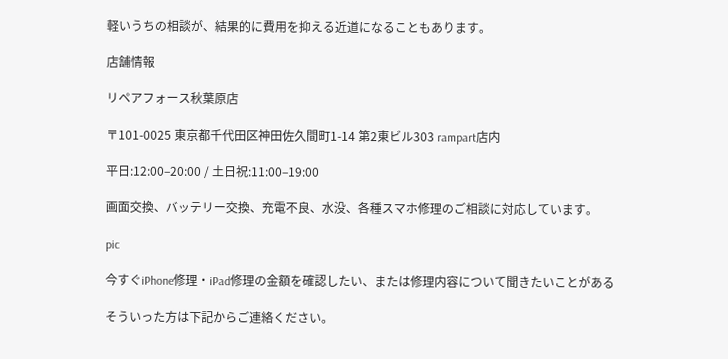軽いうちの相談が、結果的に費用を抑える近道になることもあります。

店舗情報

リペアフォース秋葉原店

〒101-0025 東京都千代田区神田佐久間町1-14 第2東ビル303 rampart店内

平日:12:00–20:00 / 土日祝:11:00–19:00

画面交換、バッテリー交換、充電不良、水没、各種スマホ修理のご相談に対応しています。

pic

今すぐiPhone修理・iPad修理の金額を確認したい、または修理内容について聞きたいことがある

そういった方は下記からご連絡ください。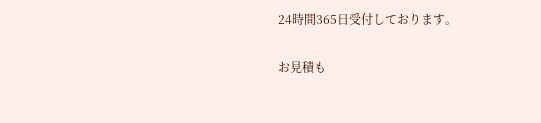24時間365日受付しております。

お見積も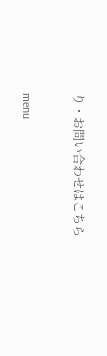り・お問い合わせはこちら

menu